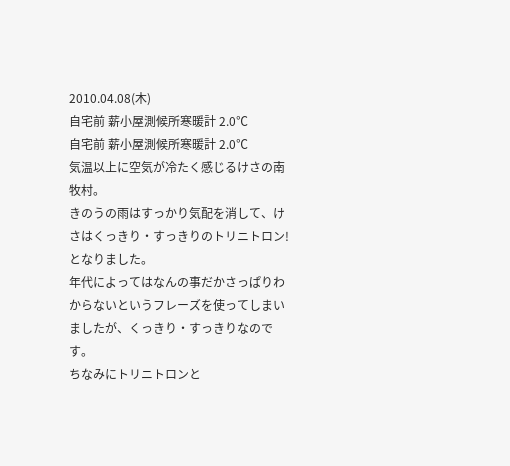2010.04.08(木)
自宅前 薪小屋測候所寒暖計 2.0℃
自宅前 薪小屋測候所寒暖計 2.0℃
気温以上に空気が冷たく感じるけさの南牧村。
きのうの雨はすっかり気配を消して、けさはくっきり・すっきりのトリニトロン!となりました。
年代によってはなんの事だかさっぱりわからないというフレーズを使ってしまいましたが、くっきり・すっきりなのです。
ちなみにトリニトロンと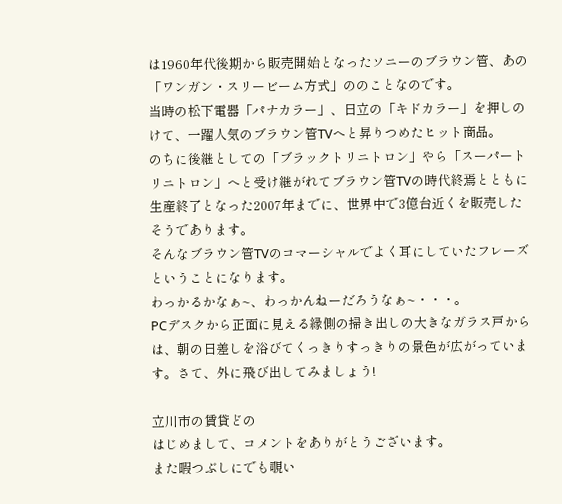は1960年代後期から販売開始となったソニーのブラウン管、あの「ワンガン・スリービーム方式」ののことなのです。
当時の松下電器「パナカラー」、日立の「キドカラー」を押しのけて、一躍人気のブラウン管TVへと昇りつめたヒット商品。
のちに後継としての「ブラックトリニトロン」やら「スーパートリニトロン」へと受け継がれてブラウン管TVの時代終焉とともに生産終了となった2007年までに、世界中で3億台近くを販売したそうであります。
そんなブラウン管TVのコマーシャルでよく耳にしていたフレーズということになります。
わっかるかなぁ~、わっかんねーだろうなぁ~・・・。
PCデスクから正面に見える縁側の掃き出しの大きなガラス戸からは、朝の日差しを浴びてくっきりすっきりの景色が広がっています。さて、外に飛び出してみましょう!

立川市の賃貸どの
はじめまして、コメントをありがとうございます。
また暇つぶしにでも覗い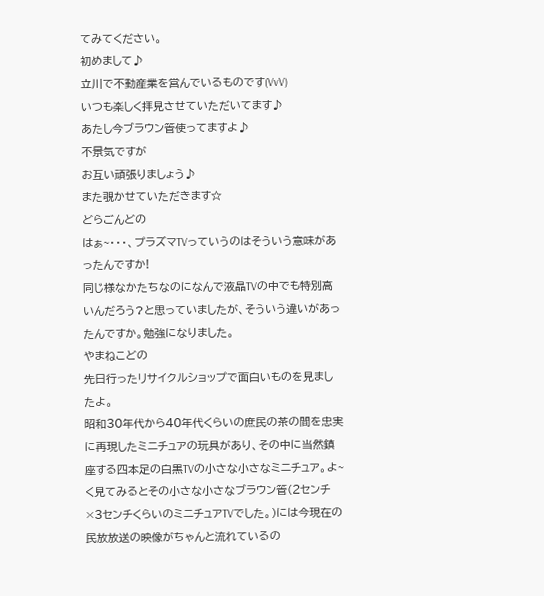てみてください。
初めまして♪
立川で不動産業を営んでいるものです(VvV)
いつも楽しく拝見させていただいてます♪
あたし今ブラウン管使ってますよ♪
不景気ですが
お互い頑張りましょう♪
また覗かせていただきます☆
どらごんどの
はぁ~・・・、プラズマTVっていうのはそういう意味があったんですか!
同じ様なかたちなのになんで液晶TVの中でも特別高いんだろう?と思っていましたが、そういう違いがあったんですか。勉強になりました。
やまねこどの
先日行ったリサイクルショップで面白いものを見ましたよ。
昭和30年代から40年代くらいの庶民の茶の間を忠実に再現したミニチュアの玩具があり、その中に当然鎮座する四本足の白黒TVの小さな小さなミニチュア。よ~く見てみるとその小さな小さなブラウン管(2センチ×3センチくらいのミニチュアTVでした。)には今現在の民放放送の映像がちゃんと流れているの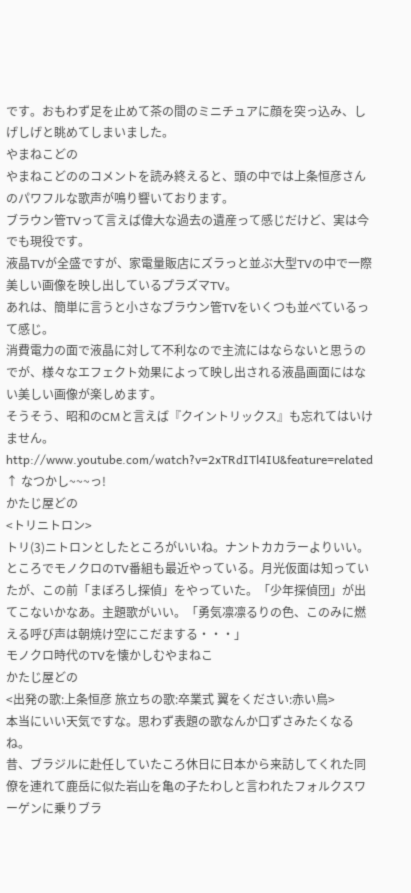です。おもわず足を止めて茶の間のミニチュアに顔を突っ込み、しげしげと眺めてしまいました。
やまねこどの
やまねこどののコメントを読み終えると、頭の中では上条恒彦さんのパワフルな歌声が鳴り響いております。
ブラウン管TVって言えば偉大な過去の遺産って感じだけど、実は今でも現役です。
液晶TVが全盛ですが、家電量販店にズラっと並ぶ大型TVの中で一際美しい画像を映し出しているプラズマTV。
あれは、簡単に言うと小さなブラウン管TVをいくつも並べているって感じ。
消費電力の面で液晶に対して不利なので主流にはならないと思うのでが、様々なエフェクト効果によって映し出される液晶画面にはない美しい画像が楽しめます。
そうそう、昭和のCMと言えば『クイントリックス』も忘れてはいけません。
http://www.youtube.com/watch?v=2xTRdITl4IU&feature=related
↑ なつかし~~~っ!
かたじ屋どの
<トリニトロン>
トリ(3)ニトロンとしたところがいいね。ナントカカラーよりいい。ところでモノクロのTV番組も最近やっている。月光仮面は知っていたが、この前「まぼろし探偵」をやっていた。「少年探偵団」が出てこないかなあ。主題歌がいい。「勇気凛凛るりの色、このみに燃える呼び声は朝焼け空にこだまする・・・」
モノクロ時代のTVを懐かしむやまねこ
かたじ屋どの
<出発の歌:上条恒彦 旅立ちの歌:卒業式 翼をください:赤い鳥>
本当にいい天気ですな。思わず表題の歌なんか口ずさみたくなるね。
昔、ブラジルに赴任していたころ休日に日本から来訪してくれた同僚を連れて鹿岳に似た岩山を亀の子たわしと言われたフォルクスワーゲンに乗りブラ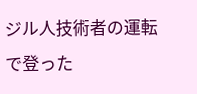ジル人技術者の運転で登った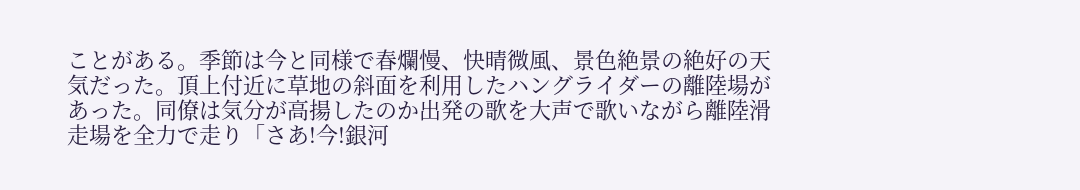ことがある。季節は今と同様で春爛慢、快晴微風、景色絶景の絶好の天気だった。頂上付近に草地の斜面を利用したハングライダーの離陸場があった。同僚は気分が高揚したのか出発の歌を大声で歌いながら離陸滑走場を全力で走り「さあ!今!銀河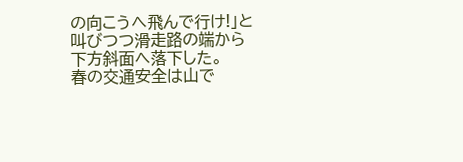の向こうへ飛んで行け!」と叫びつつ滑走路の端から下方斜面へ落下した。
春の交通安全は山で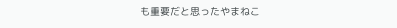も重要だと思ったやまねこ